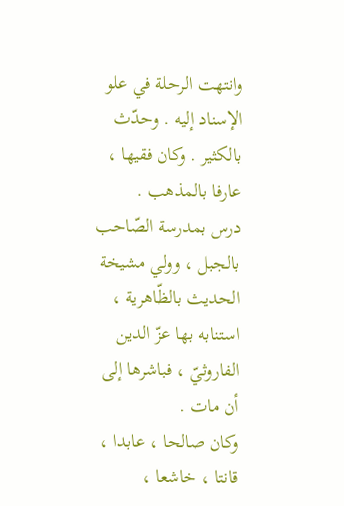وانتهت الرحلة في علو الإسناد إليه . وحدّث بالكثير . وكان فقيها ، عارفا بالمذهب .
درس بمدرسة الصّاحب بالجبل ، وولي مشيخة الحديث بالظّاهرية ، استنابه بها عزّ الدين الفاروثيّ ، فباشرها إلى أن مات .
وكان صالحا ، عابدا ، قانتا ، خاشعا ،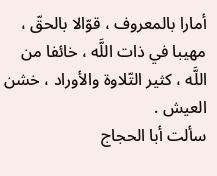أمارا بالمعروف ، قوّالا بالحقّ ، مهيبا في ذات اللَّه ، خائفا من اللَّه ، كثير التّلاوة والأوراد ، خشن العيش .
سألت أبا الحجاج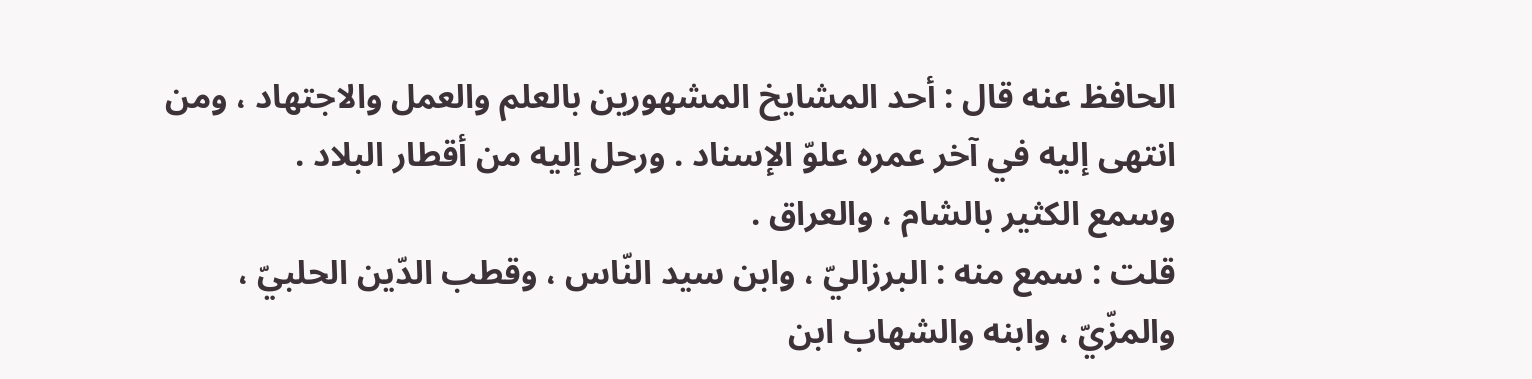الحافظ عنه قال : أحد المشايخ المشهورين بالعلم والعمل والاجتهاد ، ومن انتهى إليه في آخر عمره علوّ الإسناد . ورحل إليه من أقطار البلاد .
وسمع الكثير بالشام ، والعراق .
قلت : سمع منه : البرزاليّ ، وابن سيد النّاس ، وقطب الدّين الحلبيّ ، والمزّيّ ، وابنه والشهاب ابن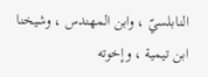النابلسيّ ، وابن المهندس ، وشيخنا ابن تيمية ، وإخوته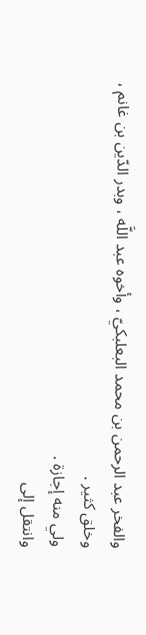والفخر عبد الرحمن بن محمد البعلبكيّ ، وأخوه عبد اللَّه ، وبدر الدّين بن غانم ، وخلق كثير .
ولي منه إجازة .
وانتقل إلى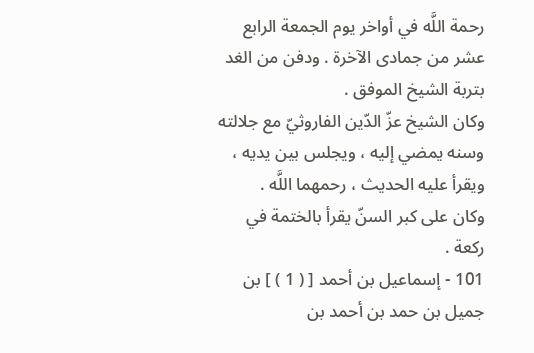رحمة اللَّه في أواخر يوم الجمعة الرابع عشر من جمادى الآخرة . ودفن من الغد بتربة الشيخ الموفق .
وكان الشيخ عزّ الدّين الفاروثيّ مع جلالته وسنه يمضي إليه ، ويجلس بين يديه ، ويقرأ عليه الحديث ، رحمهما اللَّه .
وكان على كبر السنّ يقرأ بالختمة في ركعة .
101 - إسماعيل بن أحمد [ ( 1 ) ] بن جميل بن حمد بن أحمد بن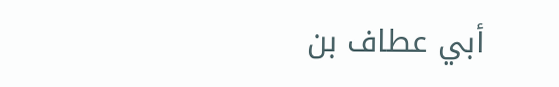أبي عطاف بن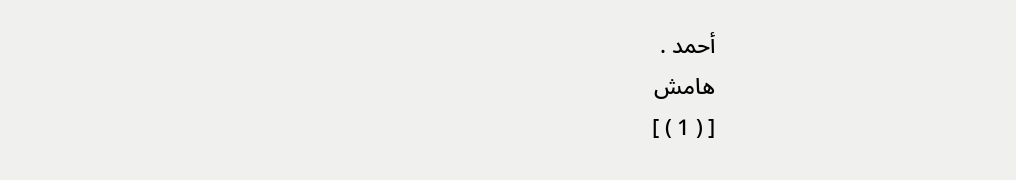أحمد .
هامش
[ ( 1 ) ]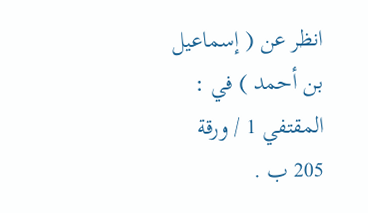انظر عن ( إسماعيل بن أحمد ) في : المقتفي 1 / ورقة 205 ب .